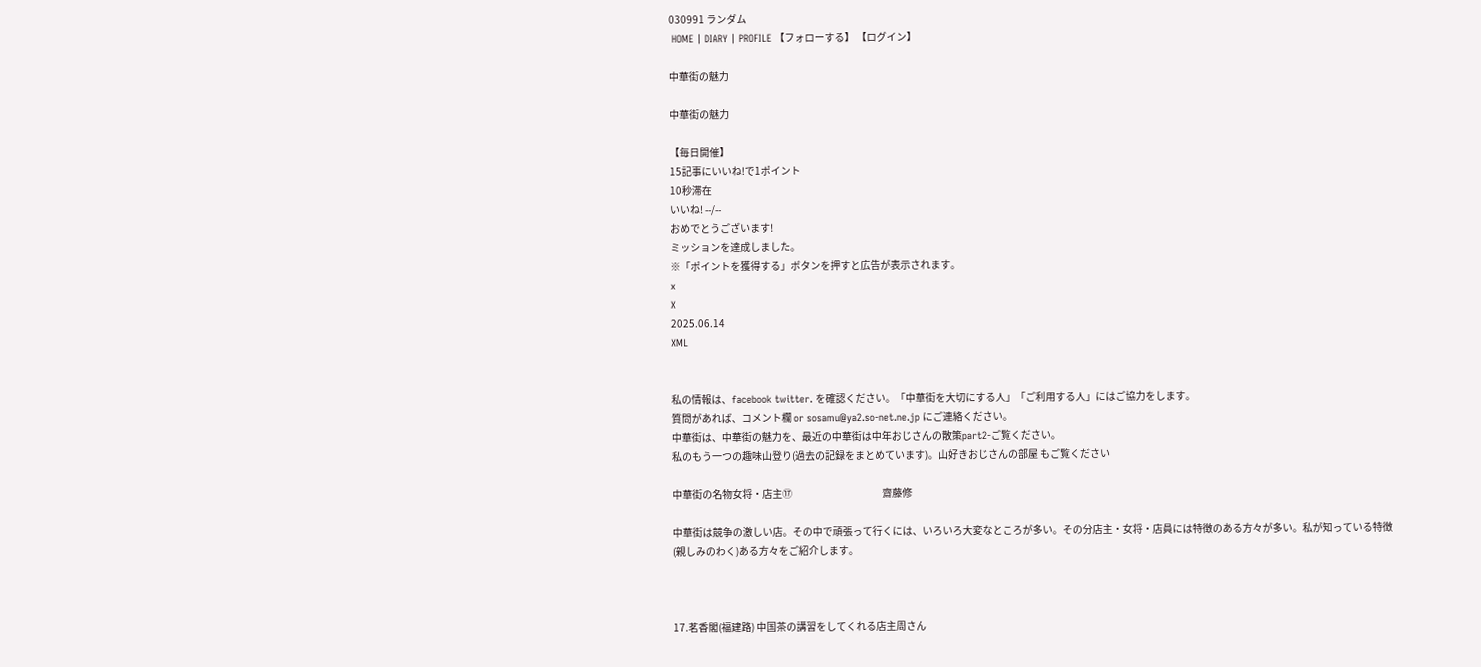030991 ランダム
 HOME | DIARY | PROFILE 【フォローする】 【ログイン】

中華街の魅力

中華街の魅力

【毎日開催】
15記事にいいね!で1ポイント
10秒滞在
いいね! --/--
おめでとうございます!
ミッションを達成しました。
※「ポイントを獲得する」ボタンを押すと広告が表示されます。
x
X
2025.06.14
XML


私の情報は、facebook twitter. を確認ください。「中華街を大切にする人」「ご利用する人」にはご協力をします。
質問があれば、コメント欄 or sosamu@ya2.so-net.ne.jp にご連絡ください。
中華街は、中華街の魅力を、最近の中華街は中年おじさんの散策part2-ご覧ください。
私のもう一つの趣味山登り(過去の記録をまとめています)。山好きおじさんの部屋 もご覧ください

中華街の名物女将・店主⑰                                             齋藤修

中華街は競争の激しい店。その中で頑張って行くには、いろいろ大変なところが多い。その分店主・女将・店員には特徴のある方々が多い。私が知っている特徴(親しみのわく)ある方々をご紹介します。



17.茗香閣(福建路) 中国茶の講習をしてくれる店主周さん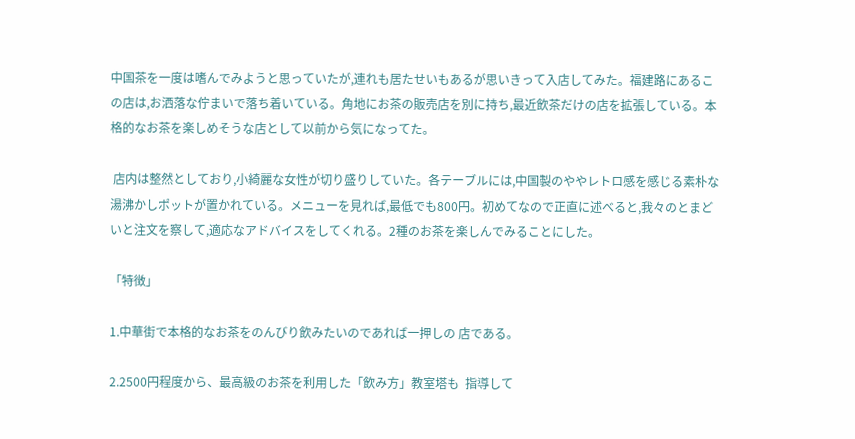中国茶を一度は嗜んでみようと思っていたが,連れも居たせいもあるが思いきって入店してみた。福建路にあるこの店は,お洒落な佇まいで落ち着いている。角地にお茶の販売店を別に持ち,最近飲茶だけの店を拡張している。本格的なお茶を楽しめそうな店として以前から気になってた。

 店内は整然としており,小綺麗な女性が切り盛りしていた。各テーブルには,中国製のややレトロ感を感じる素朴な湯沸かしポットが置かれている。メニューを見れば,最低でも800円。初めてなので正直に述べると,我々のとまどいと注文を察して,適応なアドバイスをしてくれる。2種のお茶を楽しんでみることにした。

「特徴」

1.中華街で本格的なお茶をのんびり飲みたいのであれば一押しの 店である。

2.2500円程度から、最高級のお茶を利用した「飲み方」教室塔も  指導して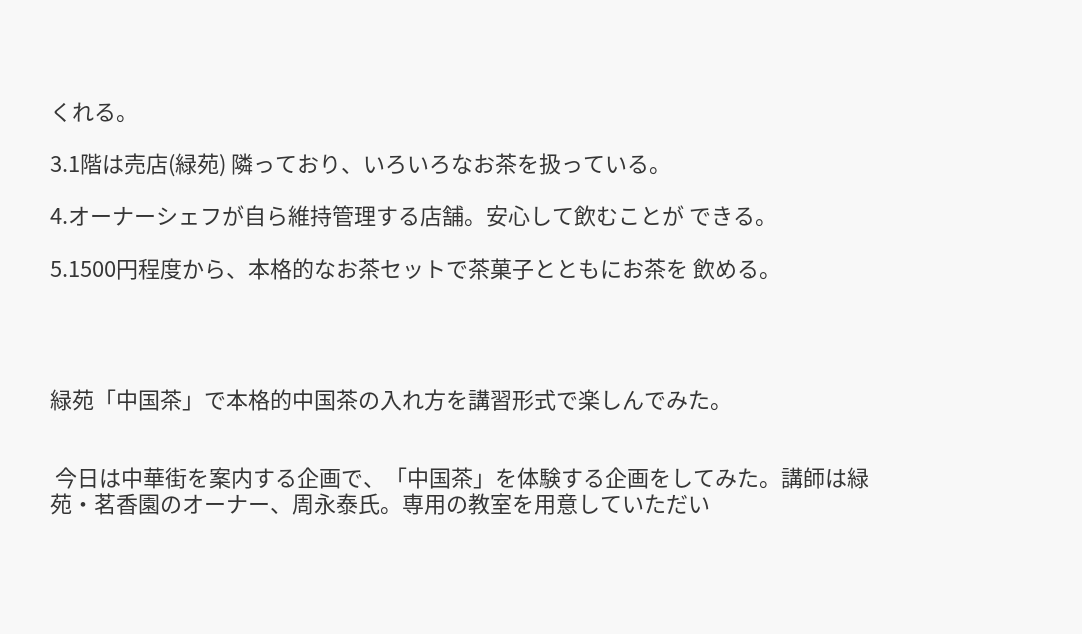くれる。

3.1階は売店(緑苑) 隣っており、いろいろなお茶を扱っている。

4.オーナーシェフが自ら維持管理する店舗。安心して飲むことが できる。

5.1500円程度から、本格的なお茶セットで茶菓子とともにお茶を 飲める。




緑苑「中国茶」で本格的中国茶の入れ方を講習形式で楽しんでみた。


 今日は中華街を案内する企画で、「中国茶」を体験する企画をしてみた。講師は緑苑・茗香園のオーナー、周永泰氏。専用の教室を用意していただい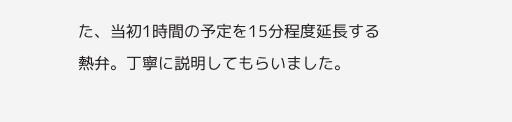た、当初1時間の予定を15分程度延長する熱弁。丁寧に説明してもらいました。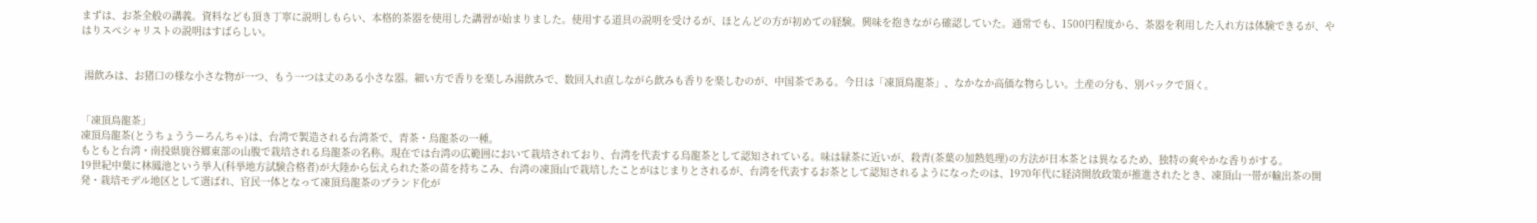まずは、お茶全般の講義。資料なども頂き丁寧に説明しもらい、本格的茶器を使用した講習が始まりました。使用する道具の説明を受けるが、ほとんどの方が初めての経験。興味を抱きながら確認していた。通常でも、1500円程度から、茶器を利用した入れ方は体験できるが、やはりスペシャリストの説明はすばらしい。


 湯飲みは、お猪口の様な小さな物が一つ、もう一つは丈のある小さな器。細い方で香りを楽しみ湯飲みで、数回入れ直しながら飲みも香りを楽しむのが、中国茶である。今日は「凍頂鳥龍茶」、なかなか高価な物らしい。土産の分も、別パックで頂く。


「凍頂鳥龍茶」
凍頂烏龍茶(とうちょううーろんちゃ)は、台湾で製造される台湾茶で、青茶・烏龍茶の一種。
もともと台湾・南投県鹿谷郷東部の山腹で栽培される烏龍茶の名称。現在では台湾の広範囲において栽培されており、台湾を代表する烏龍茶として認知されている。味は緑茶に近いが、殺青(茶葉の加熱処理)の方法が日本茶とは異なるため、独特の爽やかな香りがする。
19世紀中葉に林鳳池という挙人(科挙地方試験合格者)が大陸から伝えられた茶の苗を持ちこみ、台湾の凍頂山で栽培したことがはじまりとされるが、台湾を代表するお茶として認知されるようになったのは、1970年代に経済開放政策が推進されたとき、凍頂山一帯が輸出茶の開発・栽培モデル地区として選ばれ、官民一体となって凍頂烏龍茶のブランド化が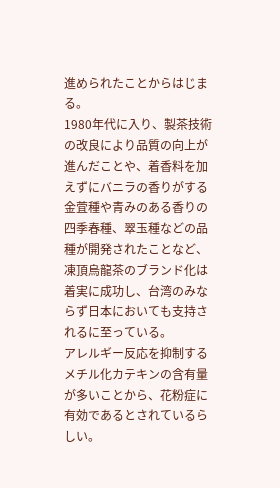進められたことからはじまる。
1980年代に入り、製茶技術の改良により品質の向上が進んだことや、着香料を加えずにバニラの香りがする金萓種や青みのある香りの四季春種、翠玉種などの品種が開発されたことなど、凍頂烏龍茶のブランド化は着実に成功し、台湾のみならず日本においても支持されるに至っている。
アレルギー反応を抑制するメチル化カテキンの含有量が多いことから、花粉症に有効であるとされているらしい。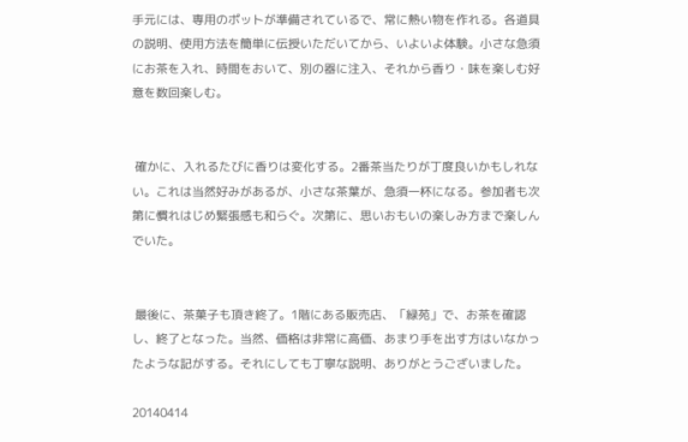手元には、専用のポットが準備されているで、常に熱い物を作れる。各道具の説明、使用方法を簡単に伝授いただいてから、いよいよ体験。小さな急須にお茶を入れ、時間をおいて、別の器に注入、それから香り・味を楽しむ好意を数回楽しむ。


 確かに、入れるたびに香りは変化する。2番茶当たりが丁度良いかもしれない。これは当然好みがあるが、小さな茶葉が、急須一杯になる。参加者も次第に慣れはじめ緊張感も和らぐ。次第に、思いおもいの楽しみ方まで楽しんでいた。


 最後に、茶菓子も頂き終了。1階にある販売店、「緑苑」で、お茶を確認し、終了となった。当然、価格は非常に高価、あまり手を出す方はいなかったような記がする。それにしても丁寧な説明、ありがとうございました。

20140414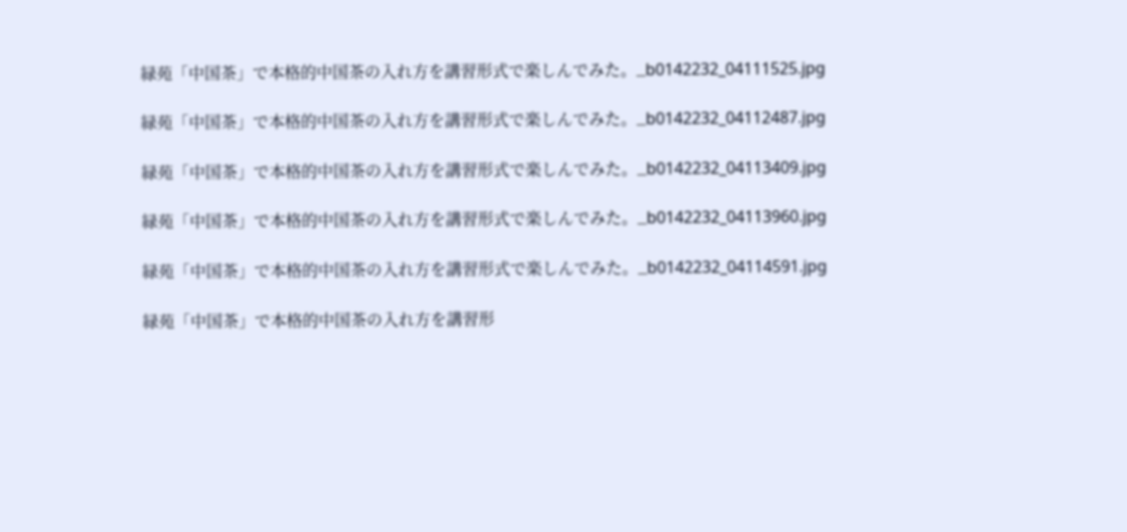緑苑「中国茶」で本格的中国茶の入れ方を講習形式で楽しんでみた。_b0142232_04111525.jpg

緑苑「中国茶」で本格的中国茶の入れ方を講習形式で楽しんでみた。_b0142232_04112487.jpg

緑苑「中国茶」で本格的中国茶の入れ方を講習形式で楽しんでみた。_b0142232_04113409.jpg

緑苑「中国茶」で本格的中国茶の入れ方を講習形式で楽しんでみた。_b0142232_04113960.jpg

緑苑「中国茶」で本格的中国茶の入れ方を講習形式で楽しんでみた。_b0142232_04114591.jpg

緑苑「中国茶」で本格的中国茶の入れ方を講習形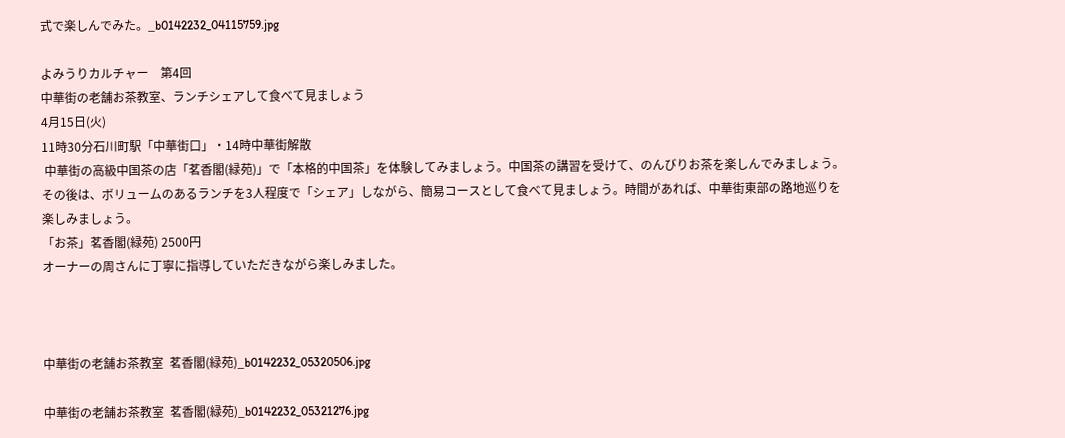式で楽しんでみた。_b0142232_04115759.jpg

よみうりカルチャー    第4回
中華街の老舗お茶教室、ランチシェアして食べて見ましょう
4月15日(火)
11時30分石川町駅「中華街口」・14時中華街解散
 中華街の高級中国茶の店「茗香閣(緑苑)」で「本格的中国茶」を体験してみましょう。中国茶の講習を受けて、のんびりお茶を楽しんでみましょう。その後は、ボリュームのあるランチを3人程度で「シェア」しながら、簡易コースとして食べて見ましょう。時間があれば、中華街東部の路地巡りを楽しみましょう。
「お茶」茗香閣(緑苑) 2500円
オーナーの周さんに丁寧に指導していただきながら楽しみました。



中華街の老舗お茶教室  茗香閣(緑苑)_b0142232_05320506.jpg

中華街の老舗お茶教室  茗香閣(緑苑)_b0142232_05321276.jpg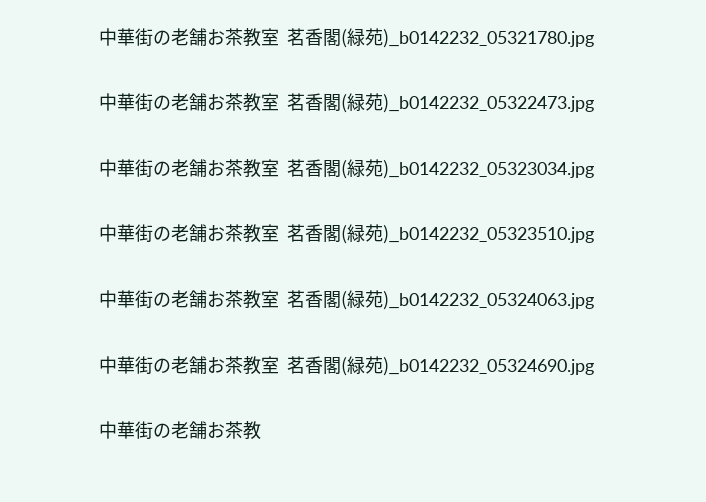中華街の老舗お茶教室  茗香閣(緑苑)_b0142232_05321780.jpg

中華街の老舗お茶教室  茗香閣(緑苑)_b0142232_05322473.jpg

中華街の老舗お茶教室  茗香閣(緑苑)_b0142232_05323034.jpg

中華街の老舗お茶教室  茗香閣(緑苑)_b0142232_05323510.jpg

中華街の老舗お茶教室  茗香閣(緑苑)_b0142232_05324063.jpg

中華街の老舗お茶教室  茗香閣(緑苑)_b0142232_05324690.jpg

中華街の老舗お茶教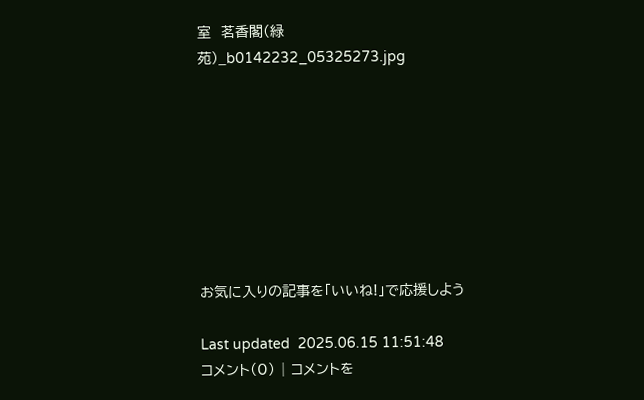室  茗香閣(緑苑)_b0142232_05325273.jpg








お気に入りの記事を「いいね!」で応援しよう

Last updated  2025.06.15 11:51:48
コメント(0) | コメントを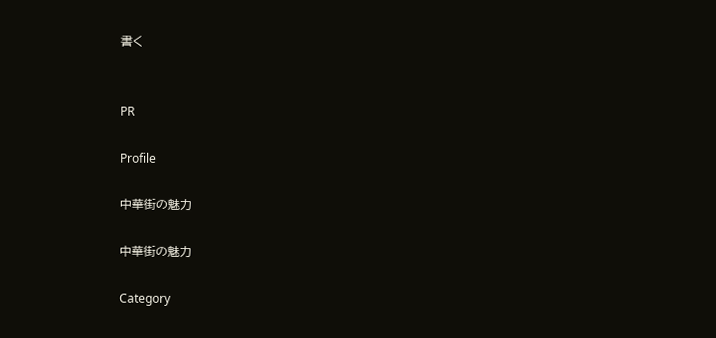書く


PR

Profile

中華街の魅力

中華街の魅力

Category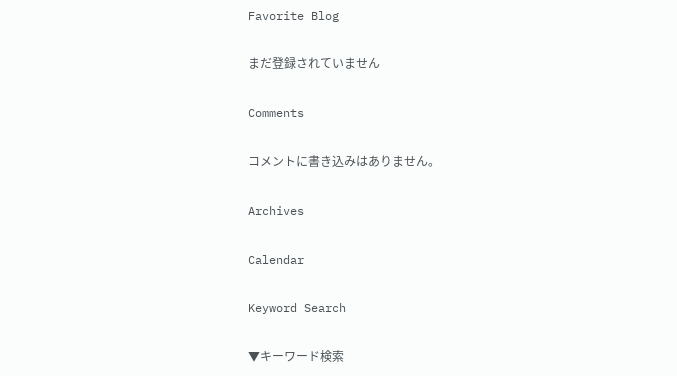Favorite Blog

まだ登録されていません

Comments

コメントに書き込みはありません。

Archives

Calendar

Keyword Search

▼キーワード検索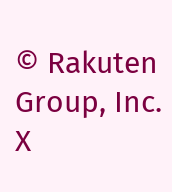© Rakuten Group, Inc.
X